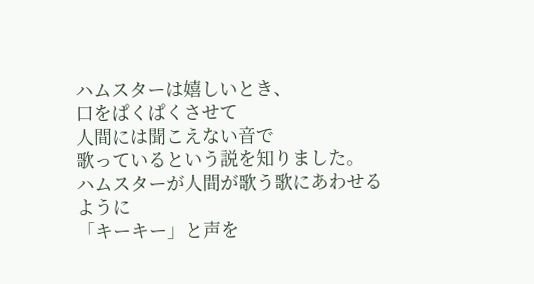ハムスターは嬉しいとき、
口をぱくぱくさせて
人間には聞こえない音で
歌っているという説を知りました。
ハムスターが人間が歌う歌にあわせるように
「キーキー」と声を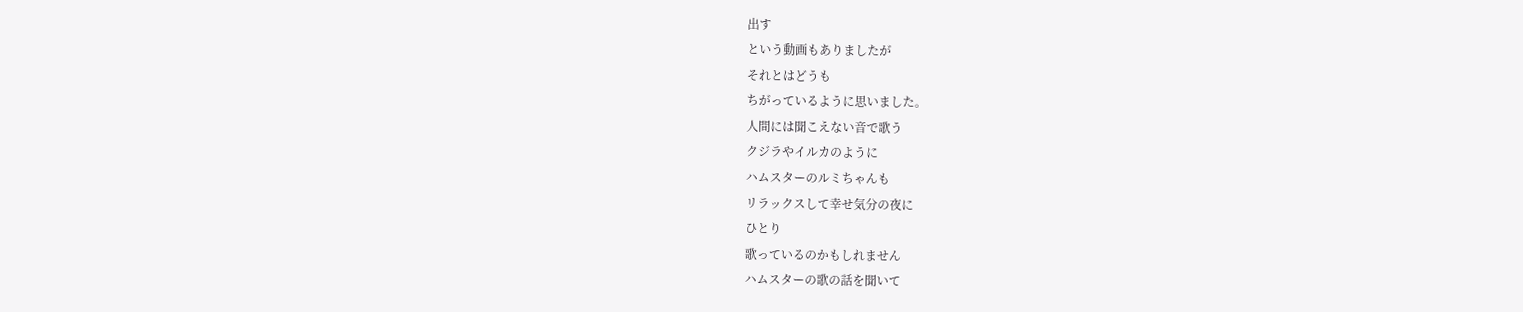出す
という動画もありましたが
それとはどうも
ちがっているように思いました。
人間には聞こえない音で歌う
クジラやイルカのように
ハムスターのルミちゃんも
リラックスして幸せ気分の夜に
ひとり
歌っているのかもしれません
ハムスターの歌の話を聞いて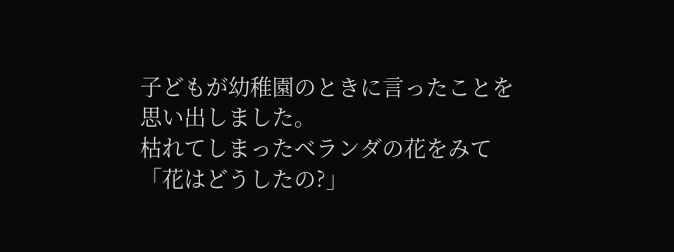子どもが幼稚園のときに言ったことを
思い出しました。
枯れてしまったベランダの花をみて
「花はどうしたの?」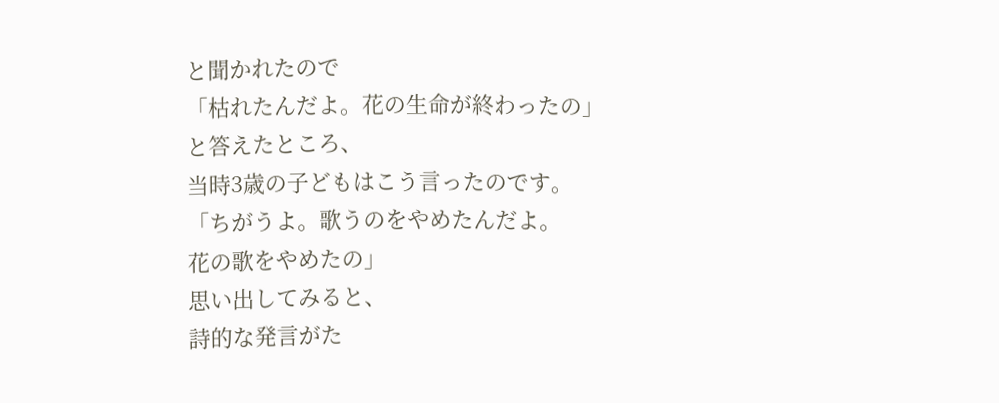と聞かれたので
「枯れたんだよ。花の生命が終わったの」
と答えたところ、
当時3歳の子どもはこう言ったのです。
「ちがうよ。歌うのをやめたんだよ。
花の歌をやめたの」
思い出してみると、
詩的な発言がた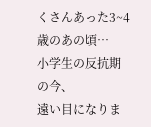くさんあった3~4歳のあの頃…
小学生の反抗期の今、
遠い目になりま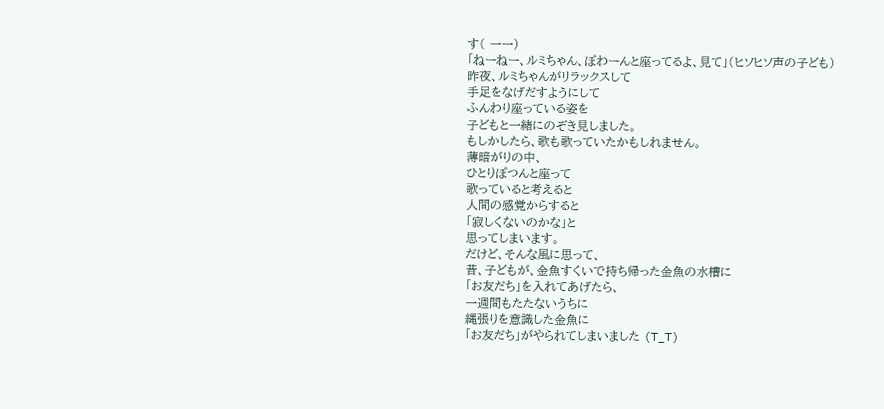す( 一一)
「ねーねー、ルミちゃん、ぽわーんと座ってるよ、見て」(ヒソヒソ声の子ども)
昨夜、ルミちゃんがリラックスして
手足をなげだすようにして
ふんわり座っている姿を
子どもと一緒にのぞき見しました。
もしかしたら、歌も歌っていたかもしれません。
薄暗がりの中、
ひとりぽつんと座って
歌っていると考えると
人間の感覚からすると
「寂しくないのかな」と
思ってしまいます。
だけど、そんな風に思って、
昔、子どもが、金魚すくいで持ち帰った金魚の水槽に
「お友だち」を入れてあげたら、
一週間もたたないうちに
縄張りを意識した金魚に
「お友だち」がやられてしまいました (T_T)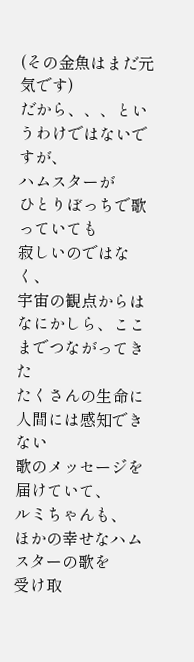(その金魚はまだ元気です)
だから、、、というわけではないですが、
ハムスターが
ひとりぼっちで歌っていても
寂しいのではなく、
宇宙の観点からは
なにかしら、ここまでつながってきた
たくさんの生命に
人間には感知できない
歌のメッセージを届けていて、
ルミちゃんも、
ほかの幸せなハムスターの歌を
受け取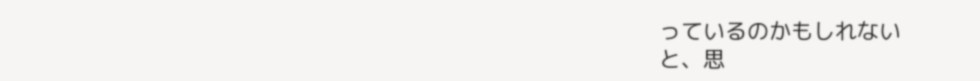っているのかもしれない
と、思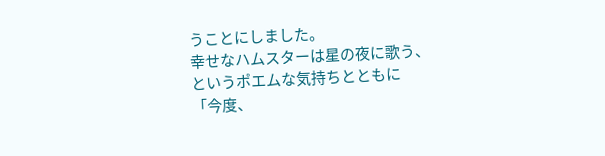うことにしました。
幸せなハムスターは星の夜に歌う、
というポエムな気持ちとともに
「今度、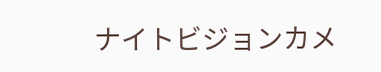ナイトビジョンカメ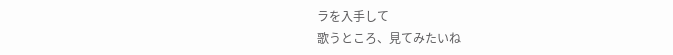ラを入手して
歌うところ、見てみたいね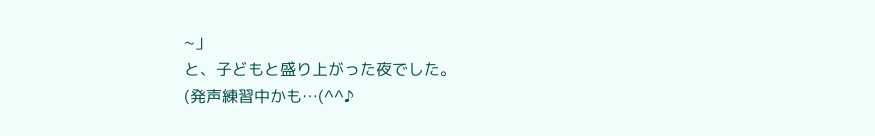~」
と、子どもと盛り上がった夜でした。
(発声練習中かも…(^^♪